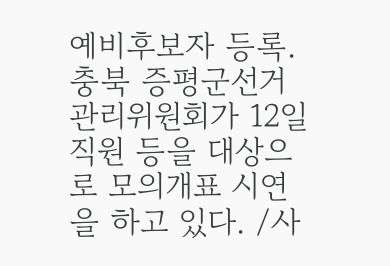예비후보자 등록. 충북 증평군선거관리위원회가 12일 직원 등을 대상으로 모의개표 시연을 하고 있다. /사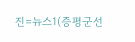진=뉴스1(증평군선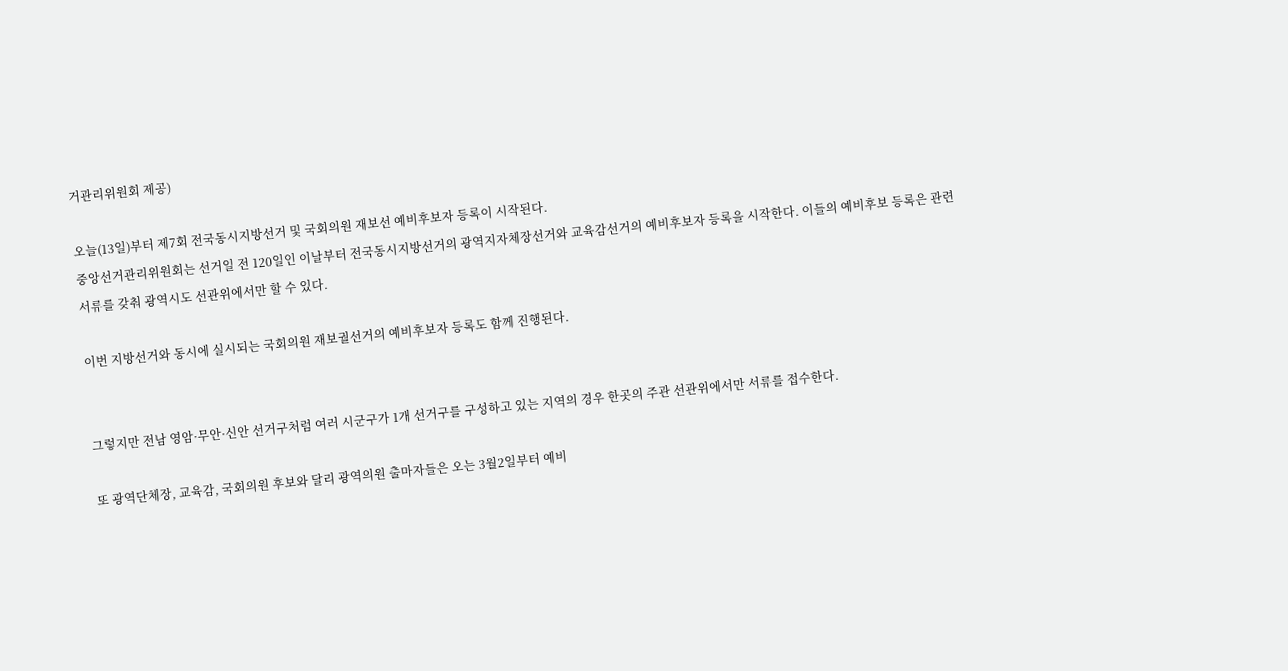거관리위원회 제공)

오늘(13일)부터 제7회 전국동시지방선거 및 국회의원 재보선 예비후보자 등록이 시작된다.
중앙선거관리위원회는 선거일 전 120일인 이날부터 전국동시지방선거의 광역지자체장선거와 교육감선거의 예비후보자 등록을 시작한다. 이들의 예비후보 등록은 관련 서류를 갖춰 광역시도 선관위에서만 할 수 있다.

이번 지방선거와 동시에 실시되는 국회의원 재보궐선거의 예비후보자 등록도 함께 진행된다.


그렇지만 전남 영암·무안·신안 선거구처럼 여러 시군구가 1개 선거구를 구성하고 있는 지역의 경우 한곳의 주관 선관위에서만 서류를 접수한다.

또 광역단체장, 교육감, 국회의원 후보와 달리 광역의원 출마자들은 오는 3월2일부터 예비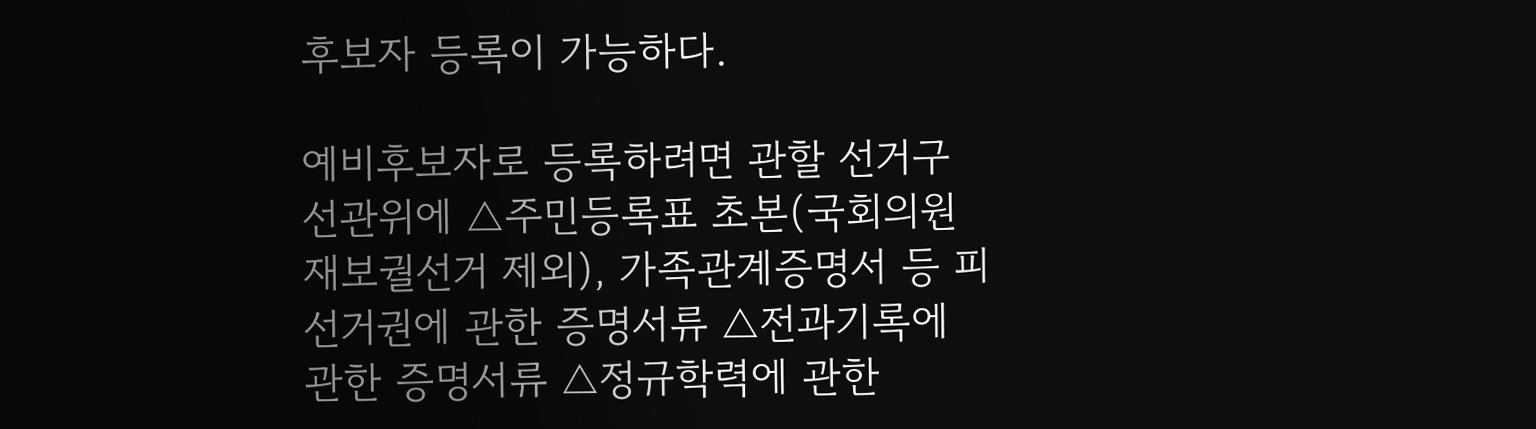후보자 등록이 가능하다.

예비후보자로 등록하려면 관할 선거구 선관위에 △주민등록표 초본(국회의원 재보궐선거 제외), 가족관계증명서 등 피선거권에 관한 증명서류 △전과기록에 관한 증명서류 △정규학력에 관한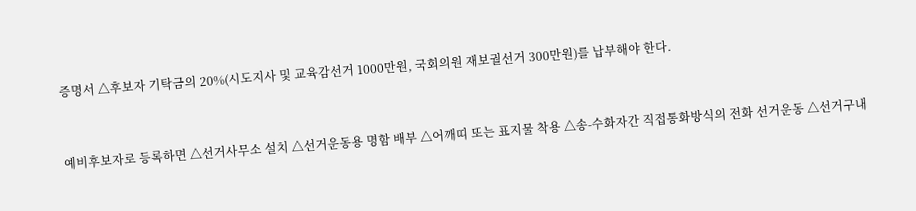증명서 △후보자 기탁금의 20%(시도지사 및 교육감선거 1000만원, 국회의원 재보궐선거 300만원)를 납부해야 한다.


예비후보자로 등록하면 △선거사무소 설치 △선거운동용 명함 배부 △어깨띠 또는 표지물 착용 △송-수화자간 직접통화방식의 전화 선거운동 △선거구내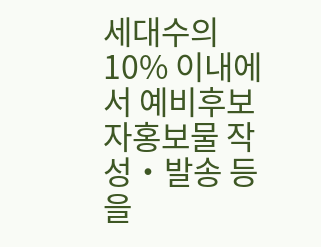세대수의 10% 이내에서 예비후보자홍보물 작성‧발송 등을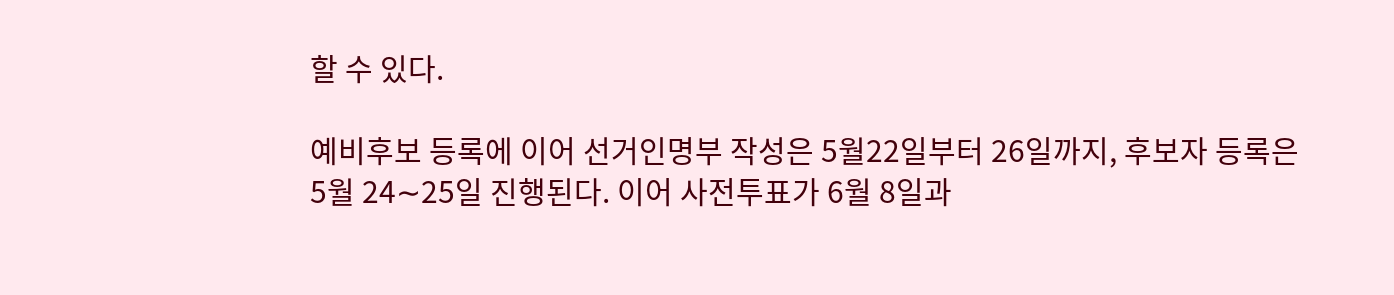할 수 있다.

예비후보 등록에 이어 선거인명부 작성은 5월22일부터 26일까지, 후보자 등록은 5월 24∼25일 진행된다. 이어 사전투표가 6월 8일과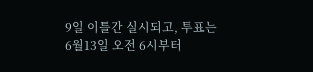9일 이틀간 실시되고, 투표는 6월13일 오전 6시부터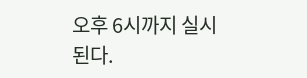오후 6시까지 실시된다.